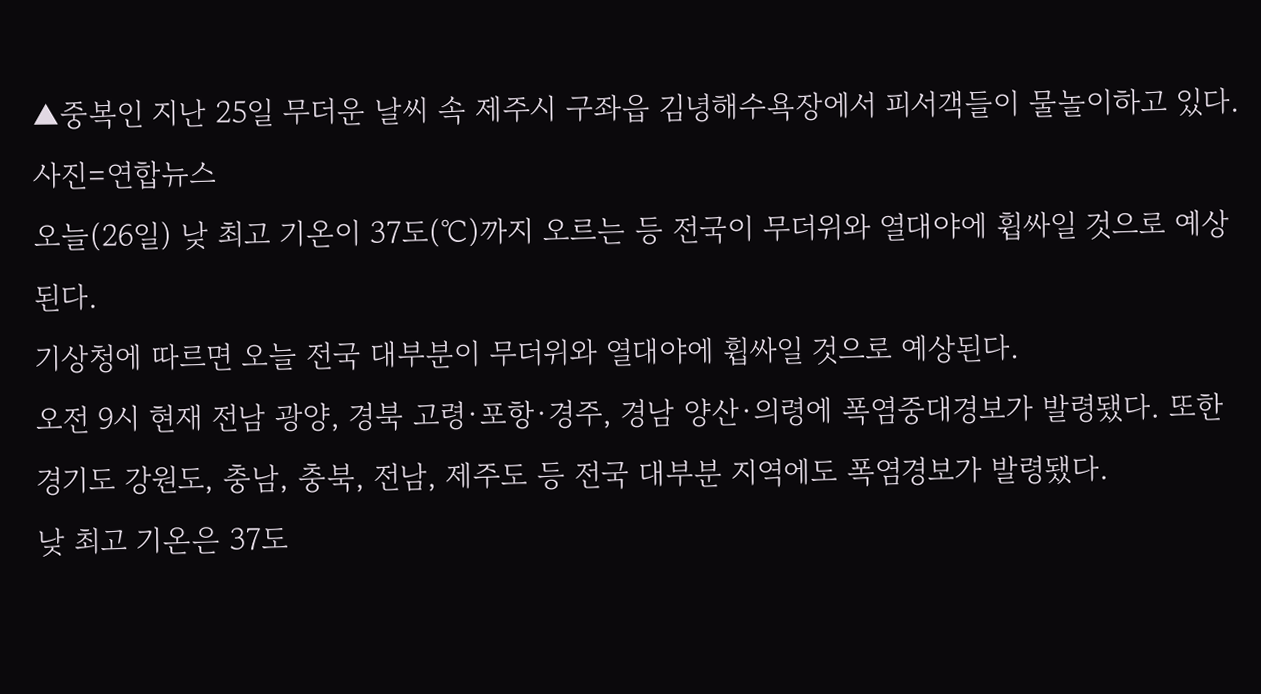▲중복인 지난 25일 무더운 날씨 속 제주시 구좌읍 김녕해수욕장에서 피서객들이 물놀이하고 있다. 사진=연합뉴스
오늘(26일) 낮 최고 기온이 37도(℃)까지 오르는 등 전국이 무더위와 열대야에 휩싸일 것으로 예상된다.
기상청에 따르면 오늘 전국 대부분이 무더위와 열대야에 휩싸일 것으로 예상된다.
오전 9시 현재 전남 광양, 경북 고령·포항·경주, 경남 양산·의령에 폭염중대경보가 발령됐다. 또한 경기도 강원도, 충남, 충북, 전남, 제주도 등 전국 대부분 지역에도 폭염경보가 발령됐다.
낮 최고 기온은 37도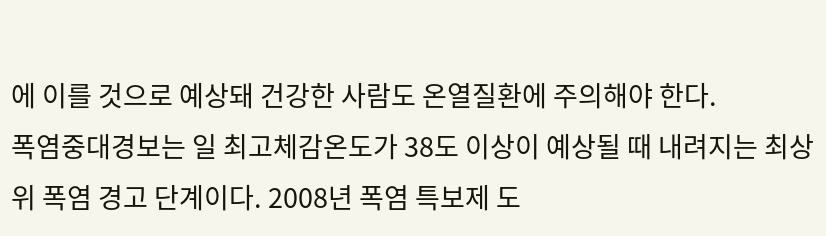에 이를 것으로 예상돼 건강한 사람도 온열질환에 주의해야 한다.
폭염중대경보는 일 최고체감온도가 38도 이상이 예상될 때 내려지는 최상위 폭염 경고 단계이다. 2008년 폭염 특보제 도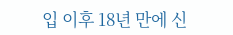입 이후 18년 만에 신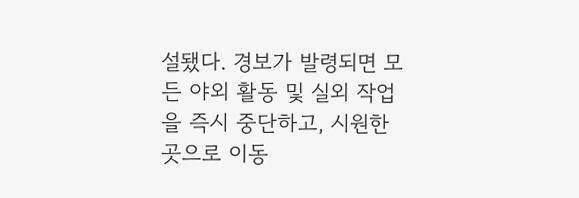설됐다. 경보가 발령되면 모든 야외 활동 및 실외 작업을 즉시 중단하고, 시원한 곳으로 이동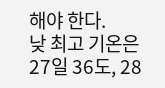해야 한다.
낮 최고 기온은 27일 36도, 28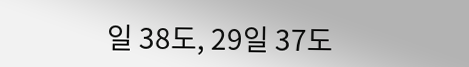일 38도, 29일 37도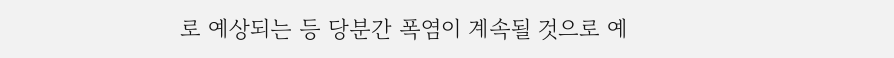로 예상되는 등 당분간 폭염이 계속될 것으로 예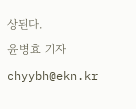상된다.
윤병효 기자 chyybh@ekn.kr